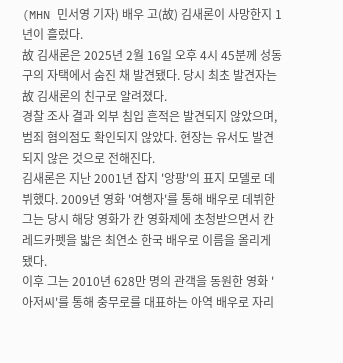(MHN 민서영 기자) 배우 고(故) 김새론이 사망한지 1년이 흘렀다.
故 김새론은 2025년 2월 16일 오후 4시 45분께 성동구의 자택에서 숨진 채 발견됐다. 당시 최초 발견자는 故 김새론의 친구로 알려졌다.
경찰 조사 결과 외부 침입 흔적은 발견되지 않았으며, 범죄 혐의점도 확인되지 않았다. 현장는 유서도 발견되지 않은 것으로 전해진다.
김새론은 지난 2001년 잡지 '앙팡'의 표지 모델로 데뷔했다. 2009년 영화 '여행자'를 통해 배우로 데뷔한 그는 당시 해당 영화가 칸 영화제에 초청받으면서 칸 레드카펫을 밟은 최연소 한국 배우로 이름을 올리게 됐다.
이후 그는 2010년 628만 명의 관객을 동원한 영화 '아저씨'를 통해 충무로를 대표하는 아역 배우로 자리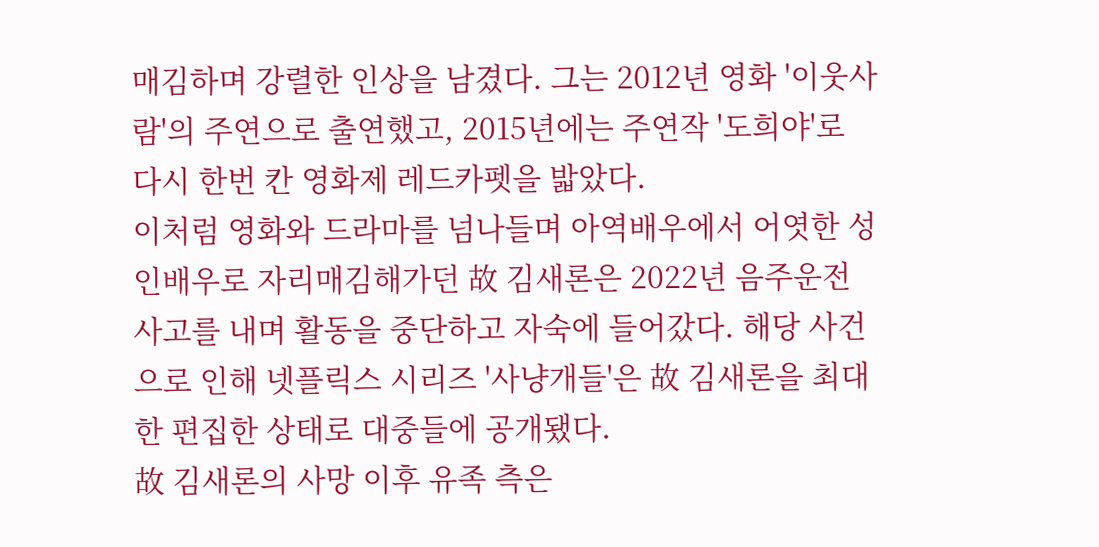매김하며 강렬한 인상을 남겼다. 그는 2012년 영화 '이웃사람'의 주연으로 출연했고, 2015년에는 주연작 '도희야'로 다시 한번 칸 영화제 레드카펫을 밟았다.
이처럼 영화와 드라마를 넘나들며 아역배우에서 어엿한 성인배우로 자리매김해가던 故 김새론은 2022년 음주운전 사고를 내며 활동을 중단하고 자숙에 들어갔다. 해당 사건으로 인해 넷플릭스 시리즈 '사냥개들'은 故 김새론을 최대한 편집한 상태로 대중들에 공개됐다.
故 김새론의 사망 이후 유족 측은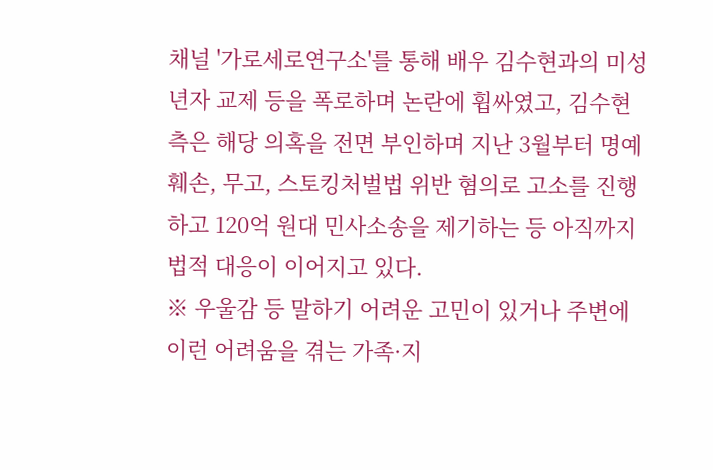채널 '가로세로연구소'를 통해 배우 김수현과의 미성년자 교제 등을 폭로하며 논란에 휩싸였고, 김수현 측은 해당 의혹을 전면 부인하며 지난 3월부터 명예훼손, 무고, 스토킹처벌법 위반 혐의로 고소를 진행하고 120억 원대 민사소송을 제기하는 등 아직까지 법적 대응이 이어지고 있다.
※ 우울감 등 말하기 어려운 고민이 있거나 주변에 이런 어려움을 겪는 가족·지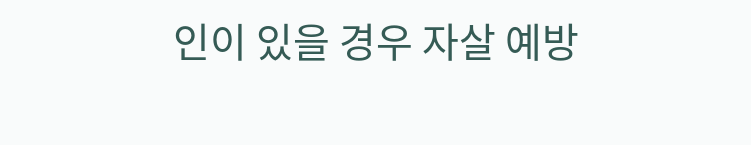인이 있을 경우 자살 예방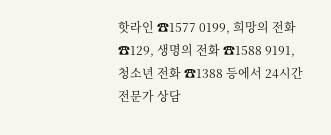핫라인 ☎1577 0199, 희망의 전화 ☎129, 생명의 전화 ☎1588 9191, 청소년 전화 ☎1388 등에서 24시간 전문가 상담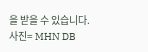을 받을 수 있습니다.
사진= MHN DB